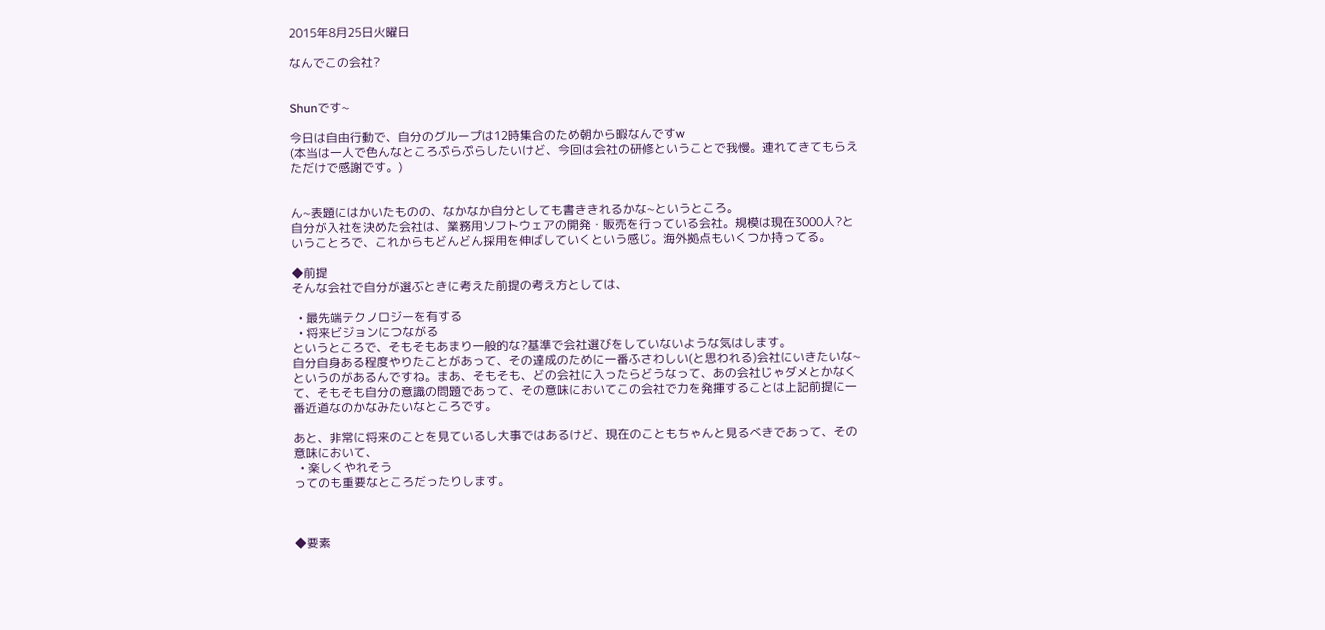2015年8月25日火曜日

なんでこの会社?


Shunです~

今日は自由行動で、自分のグループは12時集合のため朝から暇なんですw
(本当は一人で色んなところぷらぷらしたいけど、今回は会社の研修ということで我慢。連れてきてもらえただけで感謝です。)


ん~表題にはかいたものの、なかなか自分としても書ききれるかな~というところ。
自分が入社を決めた会社は、業務用ソフトウェアの開発・販売を行っている会社。規模は現在3000人?ということろで、これからもどんどん採用を伸ばしていくという感じ。海外拠点もいくつか持ってる。

◆前提
そんな会社で自分が選ぶときに考えた前提の考え方としては、

  • 最先端テクノロジーを有する
  • 将来ビジョンにつながる
というところで、そもそもあまり一般的な?基準で会社選びをしていないような気はします。
自分自身ある程度やりたことがあって、その達成のために一番ふさわしい(と思われる)会社にいきたいな~というのがあるんですね。まあ、そもそも、どの会社に入ったらどうなって、あの会社じゃダメとかなくて、そもそも自分の意識の問題であって、その意味においてこの会社で力を発揮することは上記前提に一番近道なのかなみたいなところです。

あと、非常に将来のことを見ているし大事ではあるけど、現在のこともちゃんと見るべきであって、その意味において、
  • 楽しくやれそう
ってのも重要なところだったりします。



◆要素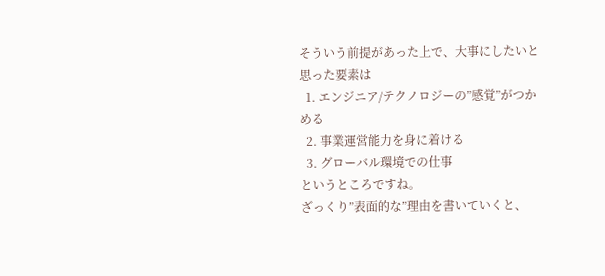そういう前提があった上で、大事にしたいと思った要素は
  1. エンジニア/テクノロジーの”感覚”がつかめる
  2. 事業運営能力を身に着ける
  3. グローバル環境での仕事
というところですね。
ざっくり”表面的な”理由を書いていくと、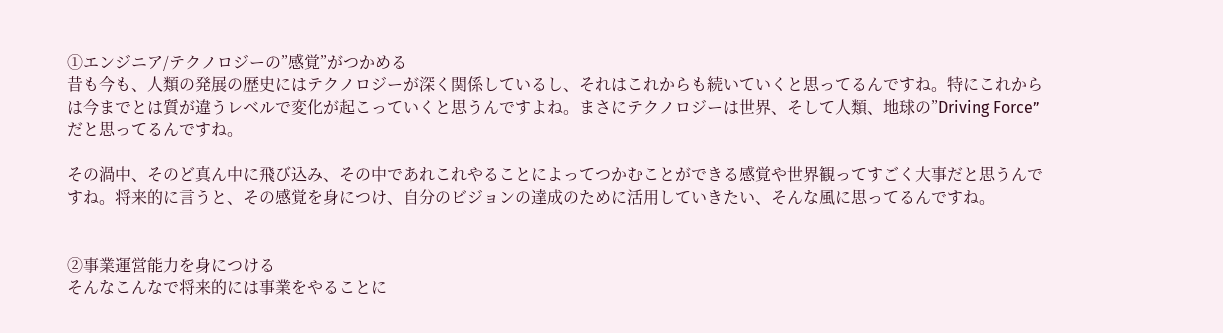①エンジニア/テクノロジーの”感覚”がつかめる
昔も今も、人類の発展の歴史にはテクノロジーが深く関係しているし、それはこれからも続いていくと思ってるんですね。特にこれからは今までとは質が違うレベルで変化が起こっていくと思うんですよね。まさにテクノロジーは世界、そして人類、地球の”Driving Force”だと思ってるんですね。

その渦中、そのど真ん中に飛び込み、その中であれこれやることによってつかむことができる感覚や世界観ってすごく大事だと思うんですね。将来的に言うと、その感覚を身につけ、自分のビジョンの達成のために活用していきたい、そんな風に思ってるんですね。


②事業運営能力を身につける
そんなこんなで将来的には事業をやることに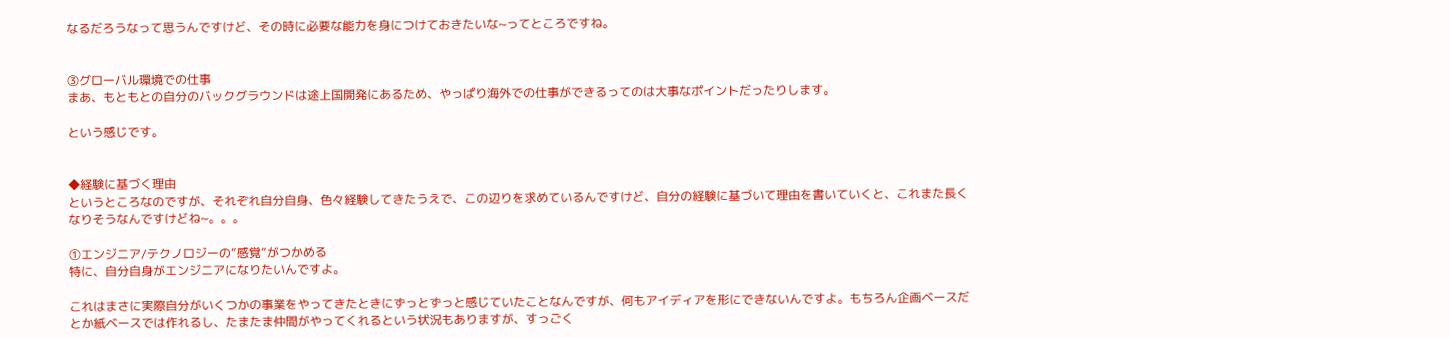なるだろうなって思うんですけど、その時に必要な能力を身につけておきたいな~ってところですね。


③グローバル環境での仕事
まあ、もともとの自分のバックグラウンドは途上国開発にあるため、やっぱり海外での仕事ができるってのは大事なポイントだったりします。

という感じです。


◆経験に基づく理由
というところなのですが、それぞれ自分自身、色々経験してきたうえで、この辺りを求めているんですけど、自分の経験に基づいて理由を書いていくと、これまた長くなりそうなんですけどね~。。。

①エンジニア/テクノロジーの”感覚”がつかめる
特に、自分自身がエンジニアになりたいんですよ。

これはまさに実際自分がいくつかの事業をやってきたときにずっとずっと感じていたことなんですが、何もアイディアを形にできないんですよ。もちろん企画ベースだとか紙ベースでは作れるし、たまたま仲間がやってくれるという状況もありますが、すっごく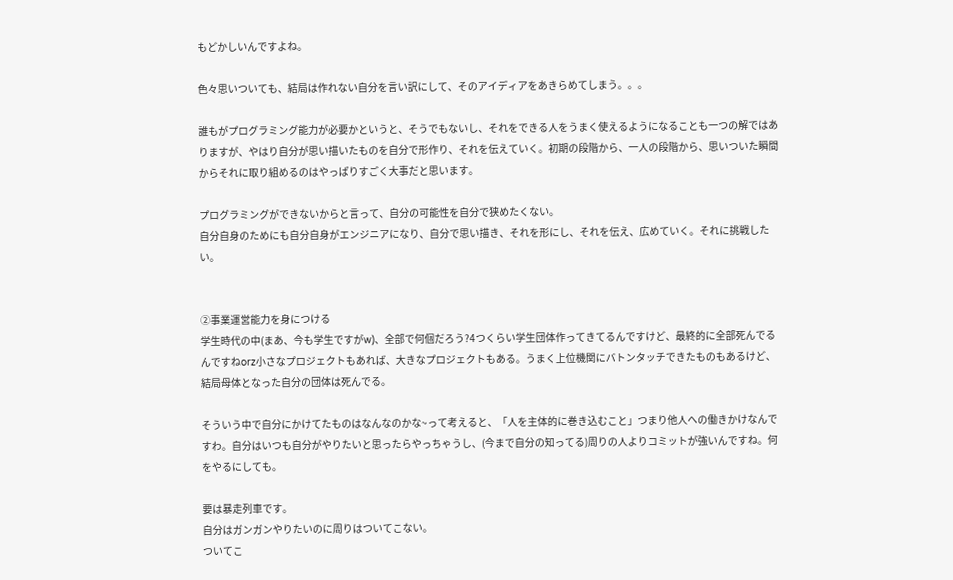もどかしいんですよね。

色々思いついても、結局は作れない自分を言い訳にして、そのアイディアをあきらめてしまう。。。

誰もがプログラミング能力が必要かというと、そうでもないし、それをできる人をうまく使えるようになることも一つの解ではありますが、やはり自分が思い描いたものを自分で形作り、それを伝えていく。初期の段階から、一人の段階から、思いついた瞬間からそれに取り組めるのはやっぱりすごく大事だと思います。

プログラミングができないからと言って、自分の可能性を自分で狭めたくない。
自分自身のためにも自分自身がエンジニアになり、自分で思い描き、それを形にし、それを伝え、広めていく。それに挑戦したい。


②事業運営能力を身につける
学生時代の中(まあ、今も学生ですがw)、全部で何個だろう?4つくらい学生団体作ってきてるんですけど、最終的に全部死んでるんですねorz小さなプロジェクトもあれば、大きなプロジェクトもある。うまく上位機関にバトンタッチできたものもあるけど、結局母体となった自分の団体は死んでる。

そういう中で自分にかけてたものはなんなのかな~って考えると、「人を主体的に巻き込むこと」つまり他人への働きかけなんですわ。自分はいつも自分がやりたいと思ったらやっちゃうし、(今まで自分の知ってる)周りの人よりコミットが強いんですね。何をやるにしても。

要は暴走列車です。
自分はガンガンやりたいのに周りはついてこない。
ついてこ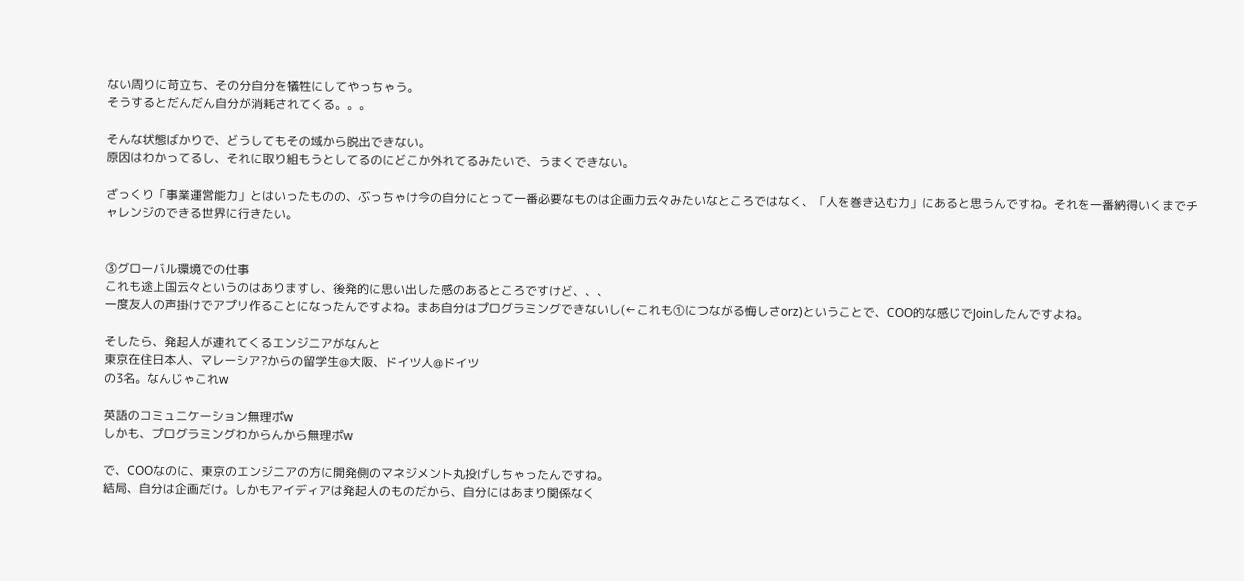ない周りに苛立ち、その分自分を犠牲にしてやっちゃう。
そうするとだんだん自分が消耗されてくる。。。

そんな状態ばかりで、どうしてもその域から脱出できない。
原因はわかってるし、それに取り組もうとしてるのにどこか外れてるみたいで、うまくできない。

ざっくり「事業運営能力」とはいったものの、ぶっちゃけ今の自分にとって一番必要なものは企画力云々みたいなところではなく、「人を巻き込む力」にあると思うんですね。それを一番納得いくまでチャレンジのできる世界に行きたい。


③グローバル環境での仕事
これも途上国云々というのはありますし、後発的に思い出した感のあるところですけど、、、
一度友人の声掛けでアプリ作ることになったんですよね。まあ自分はプログラミングできないし(←これも①につながる悔しさorz)ということで、COO的な感じでJoinしたんですよね。

そしたら、発起人が連れてくるエンジニアがなんと
東京在住日本人、マレーシア?からの留学生@大阪、ドイツ人@ドイツ
の3名。なんじゃこれw

英語のコミュニケーション無理ポw
しかも、プログラミングわからんから無理ポw

で、COOなのに、東京のエンジニアの方に開発側のマネジメント丸投げしちゃったんですね。
結局、自分は企画だけ。しかもアイディアは発起人のものだから、自分にはあまり関係なく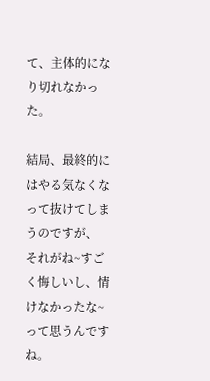て、主体的になり切れなかった。

結局、最終的にはやる気なくなって抜けてしまうのですが、
それがね~すごく悔しいし、情けなかったな~って思うんですね。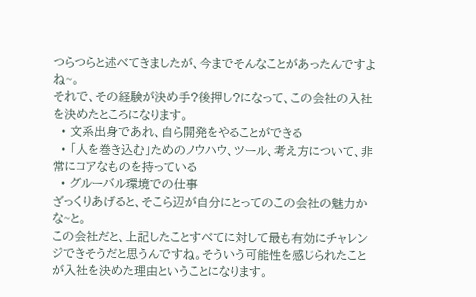つらつらと述べてきましたが、今までそんなことがあったんですよね~。
それで、その経験が決め手?後押し?になって、この会社の入社を決めたところになります。
  • 文系出身であれ、自ら開発をやることができる
  • 「人を巻き込む」ためのノウハウ、ツール、考え方について、非常にコアなものを持っている
  • グルーバル環境での仕事
ざっくりあげると、そこら辺が自分にとってのこの会社の魅力かな~と。
この会社だと、上記したことすべてに対して最も有効にチャレンジできそうだと思うんですね。そういう可能性を感じられたことが入社を決めた理由ということになります。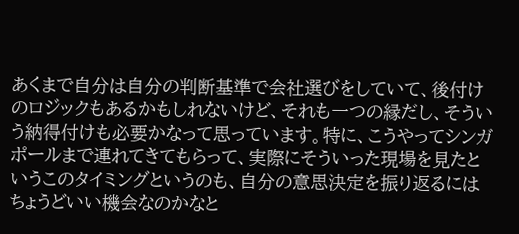あくまで自分は自分の判断基準で会社選びをしていて、後付けのロジックもあるかもしれないけど、それも一つの縁だし、そういう納得付けも必要かなって思っています。特に、こうやってシンガポールまで連れてきてもらって、実際にそういった現場を見たというこのタイミングというのも、自分の意思決定を振り返るにはちょうどいい機会なのかなと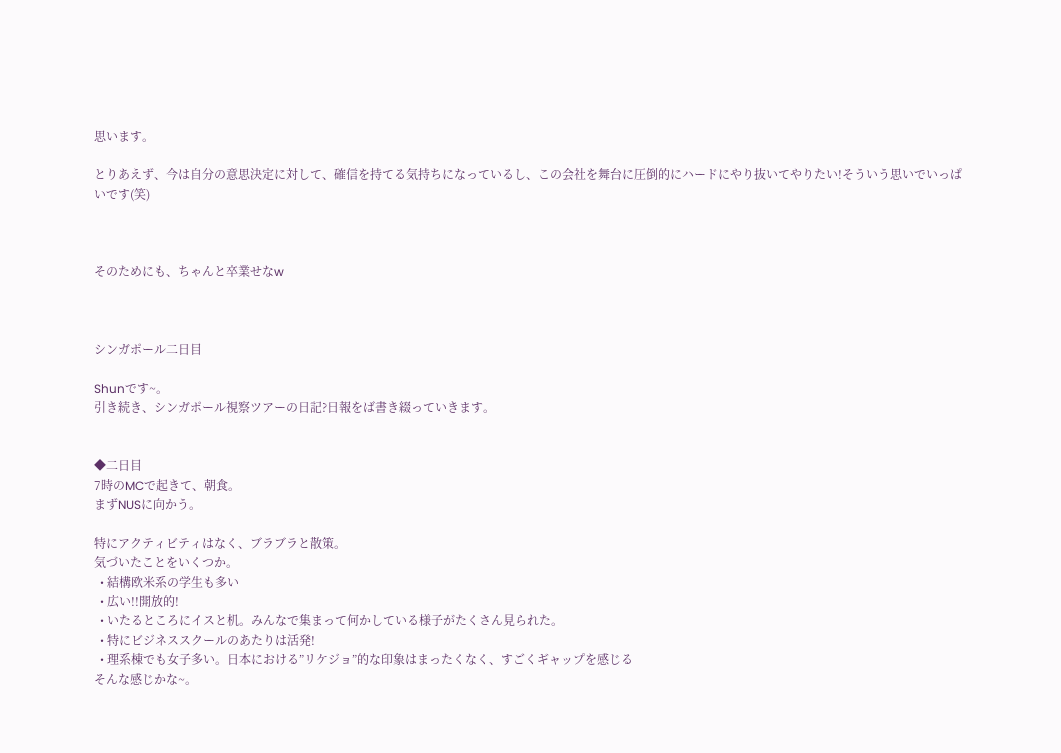思います。

とりあえず、今は自分の意思決定に対して、確信を持てる気持ちになっているし、この会社を舞台に圧倒的にハードにやり抜いてやりたい!そういう思いでいっぱいです(笑)



そのためにも、ちゃんと卒業せなw



シンガポール二日目

Shunです~。
引き続き、シンガポール視察ツアーの日記?日報をば書き綴っていきます。


◆二日目
7時のMCで起きて、朝食。
まずNUSに向かう。

特にアクティビティはなく、ブラブラと散策。
気づいたことをいくつか。
  • 結構欧米系の学生も多い
  • 広い!!開放的!
  • いたるところにイスと机。みんなで集まって何かしている様子がたくさん見られた。
  • 特にビジネススクールのあたりは活発!
  • 理系棟でも女子多い。日本における”リケジョ”的な印象はまったくなく、すごくギャップを感じる
そんな感じかな~。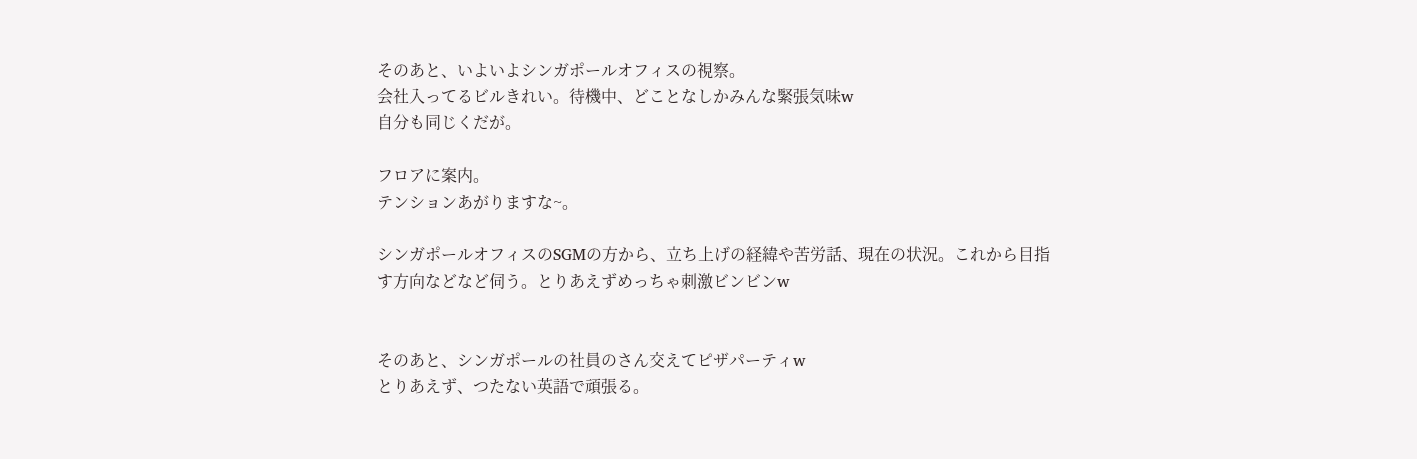そのあと、いよいよシンガポールオフィスの視察。
会社入ってるビルきれい。待機中、どことなしかみんな緊張気味w
自分も同じくだが。

フロアに案内。
テンションあがりますな~。

シンガポールオフィスのSGMの方から、立ち上げの経緯や苦労話、現在の状況。これから目指す方向などなど伺う。とりあえずめっちゃ刺激ビンビンw


そのあと、シンガポールの社員のさん交えてピザパーティw
とりあえず、つたない英語で頑張る。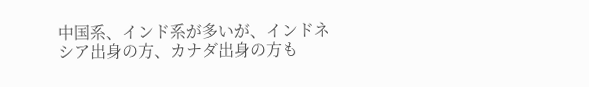中国系、インド系が多いが、インドネシア出身の方、カナダ出身の方も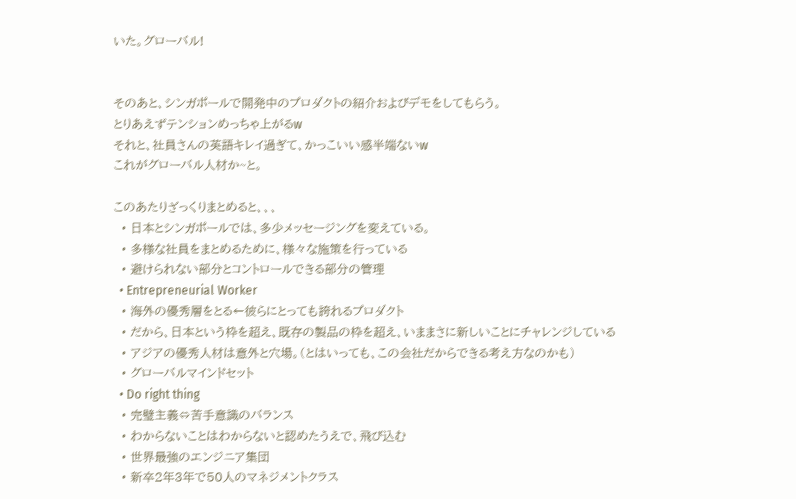いた。グローバル!


そのあと、シンガポールで開発中のプロダクトの紹介およびデモをしてもらう。
とりあえずテンションめっちゃ上がるw
それと、社員さんの英語キレイ過ぎて、かっこいい感半端ないw
これがグローバル人材か~と。

このあたりざっくりまとめると、、、
  • 日本とシンガポールでは、多少メッセージングを変えている。
  • 多様な社員をまとめるために、様々な施策を行っている
  • 避けられない部分とコントロールできる部分の管理
  • Entrepreneurial Worker
  • 海外の優秀層をとる←彼らにとっても誇れるプロダクト
  • だから、日本という枠を超え、既存の製品の枠を超え、いままさに新しいことにチャレンジしている
  • アジアの優秀人材は意外と穴場。(とはいっても、この会社だからできる考え方なのかも)
  • グローバルマインドセット
  • Do right thing
  • 完璧主義⇔苦手意識のバランス
  • わからないことはわからないと認めたうえで、飛び込む
  • 世界最強のエンジニア集団
  • 新卒2年3年で50人のマネジメントクラス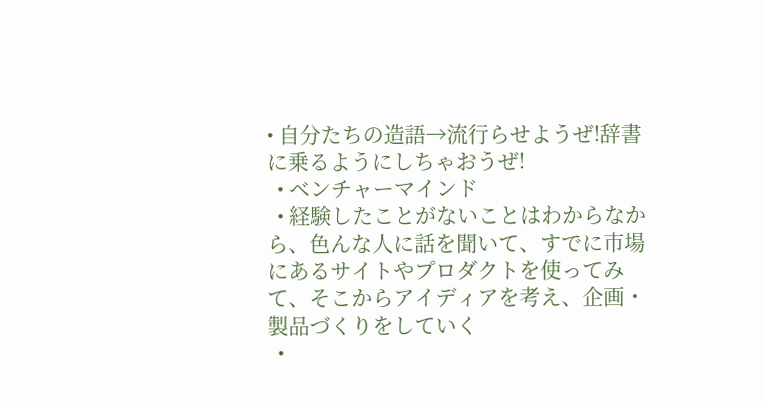• 自分たちの造語→流行らせようぜ!辞書に乗るようにしちゃおうぜ!
  • ベンチャーマインド
  • 経験したことがないことはわからなから、色んな人に話を聞いて、すでに市場にあるサイトやプロダクトを使ってみて、そこからアイディアを考え、企画・製品づくりをしていく
  •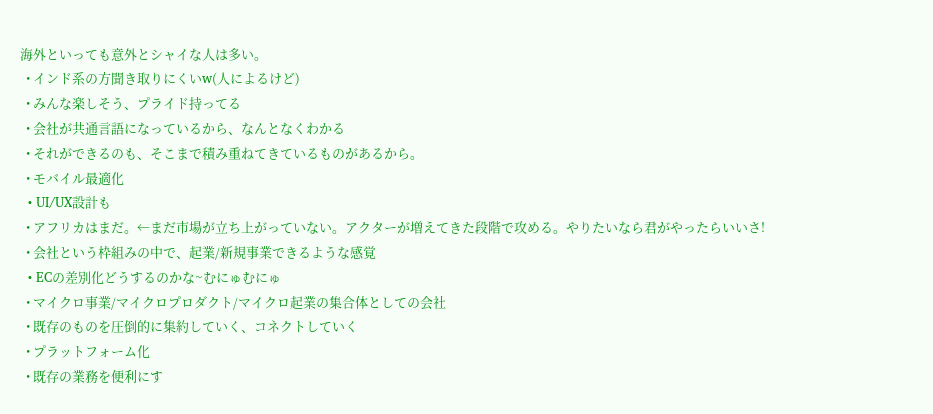海外といっても意外とシャイな人は多い。
  • インド系の方聞き取りにくいw(人によるけど)
  • みんな楽しそう、プライド持ってる
  • 会社が共通言語になっているから、なんとなくわかる
  • それができるのも、そこまで積み重ねてきているものがあるから。
  • モバイル最適化
  • UI/UX設計も
  • アフリカはまだ。←まだ市場が立ち上がっていない。アクターが増えてきた段階で攻める。やりたいなら君がやったらいいさ!
  • 会社という枠組みの中で、起業/新規事業できるような感覚
  • ECの差別化どうするのかな~むにゅむにゅ
  • マイクロ事業/マイクロプロダクト/マイクロ起業の集合体としての会社
  • 既存のものを圧倒的に集約していく、コネクトしていく
  • プラットフォーム化
  • 既存の業務を便利にす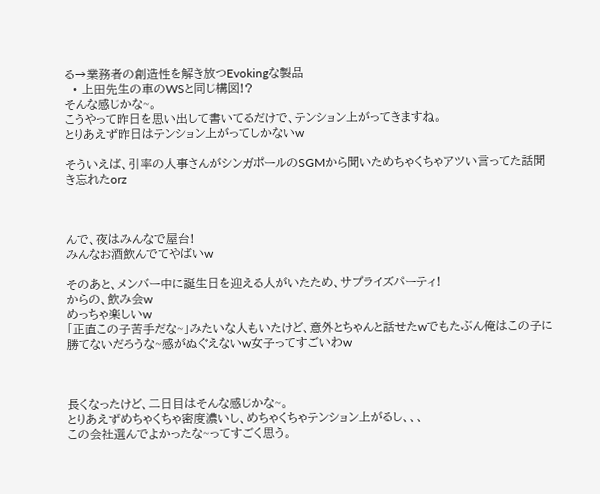る→業務者の創造性を解き放つEvokingな製品
  • 上田先生の車のWSと同じ構図!?
そんな感じかな~。
こうやって昨日を思い出して書いてるだけで、テンション上がってきますね。
とりあえず昨日はテンション上がってしかないw

そういえば、引率の人事さんがシンガポールのSGMから聞いためちゃくちゃアツい言ってた話聞き忘れたorz



んで、夜はみんなで屋台!
みんなお酒飲んでてやばいw

そのあと、メンバー中に誕生日を迎える人がいたため、サプライズパーティ!
からの、飲み会w
めっちゃ楽しいw
「正直この子苦手だな~」みたいな人もいたけど、意外とちゃんと話せたwでもたぶん俺はこの子に勝てないだろうな~感がぬぐえないw女子ってすごいわw



長くなったけど、二日目はそんな感じかな~。
とりあえずめちゃくちゃ密度濃いし、めちゃくちゃテンション上がるし、、、
この会社選んでよかったな~ってすごく思う。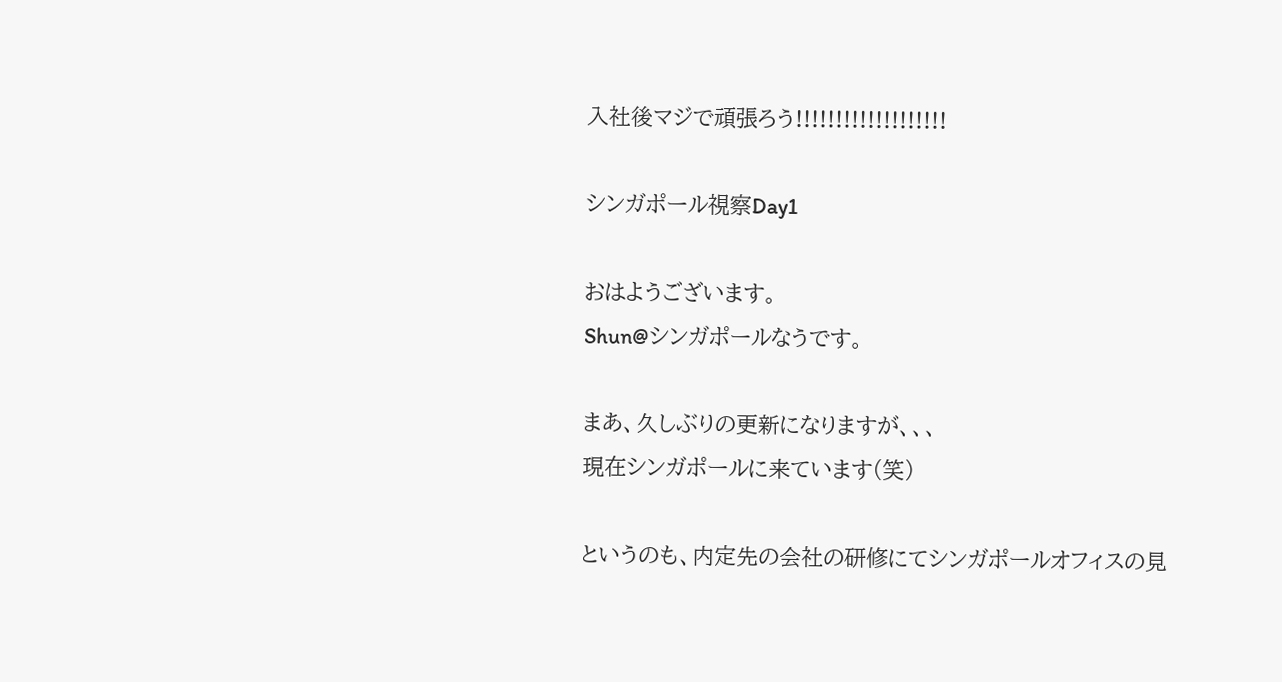入社後マジで頑張ろう!!!!!!!!!!!!!!!!!!!

シンガポール視察Day1

おはようございます。
Shun@シンガポールなうです。

まあ、久しぶりの更新になりますが、、、
現在シンガポールに来ています(笑)

というのも、内定先の会社の研修にてシンガポールオフィスの見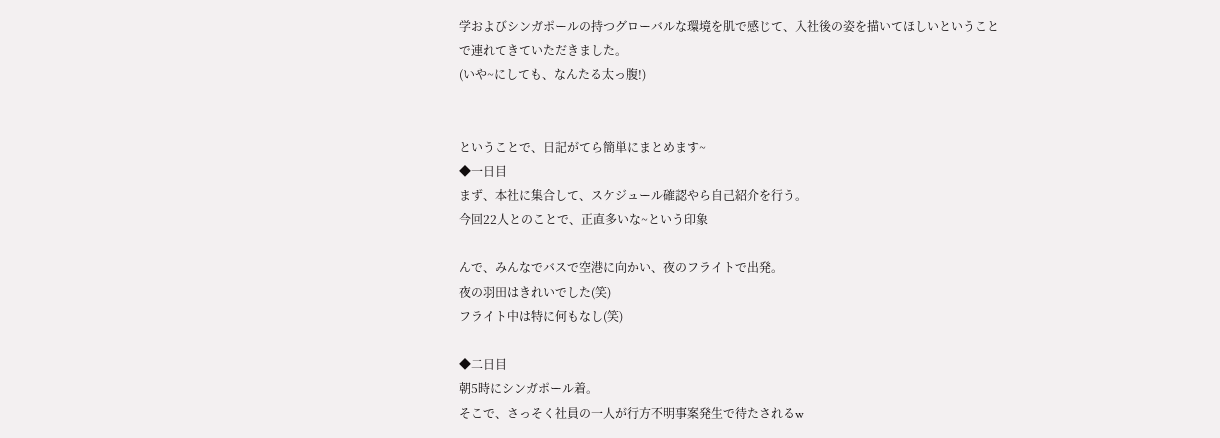学およびシンガポールの持つグローバルな環境を肌で感じて、入社後の姿を描いてほしいということで連れてきていただきました。
(いや~にしても、なんたる太っ腹!)


ということで、日記がてら簡単にまとめます~
◆一日目
まず、本社に集合して、スケジュール確認やら自己紹介を行う。
今回22人とのことで、正直多いな~という印象

んで、みんなでバスで空港に向かい、夜のフライトで出発。
夜の羽田はきれいでした(笑)
フライト中は特に何もなし(笑)

◆二日目
朝5時にシンガポール着。
そこで、さっそく社員の一人が行方不明事案発生で待たされるw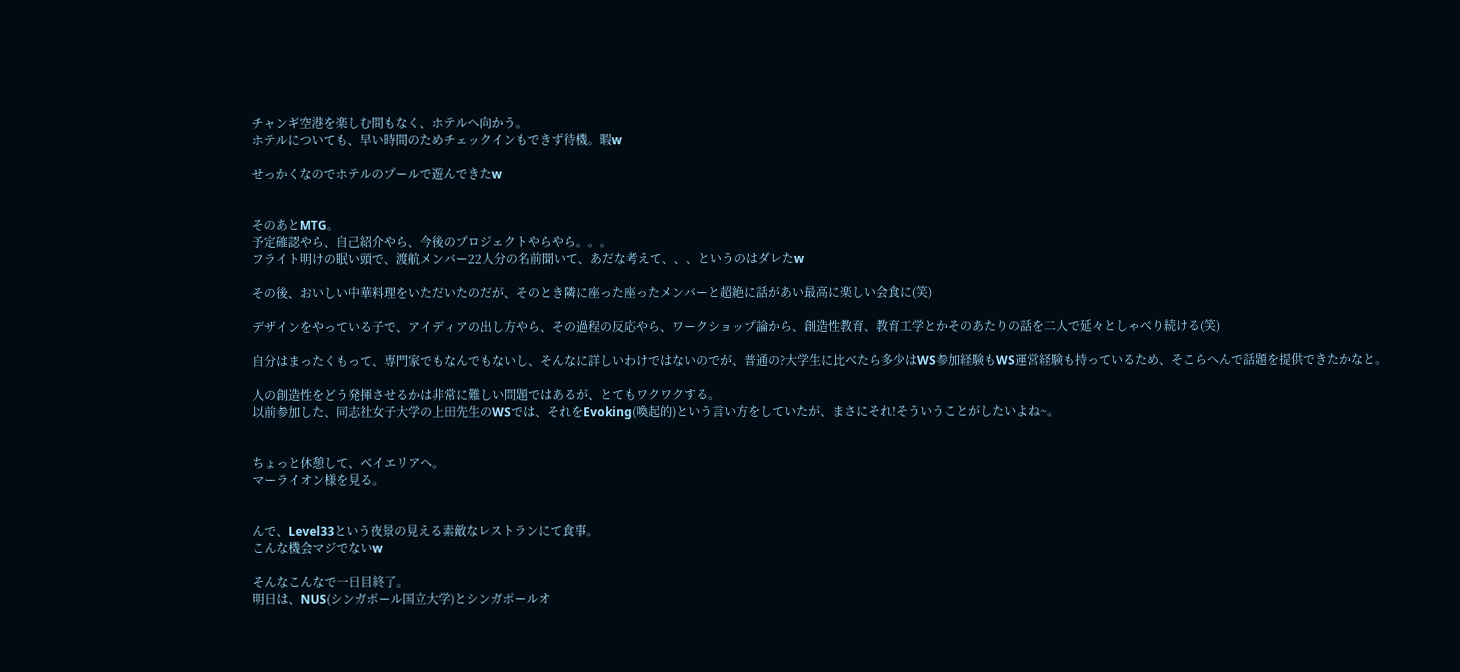チャンギ空港を楽しむ間もなく、ホテルへ向かう。
ホテルについても、早い時間のためチェックインもできず待機。暇w

せっかくなのでホテルのプールで遊んできたw


そのあとMTG。
予定確認やら、自己紹介やら、今後のプロジェクトやらやら。。。
フライト明けの眠い頭で、渡航メンバー22人分の名前聞いて、あだな考えて、、、というのはダレたw

その後、おいしい中華料理をいただいたのだが、そのとき隣に座った座ったメンバーと超絶に話があい最高に楽しい会食に(笑)

デザインをやっている子で、アイディアの出し方やら、その過程の反応やら、ワークショップ論から、創造性教育、教育工学とかそのあたりの話を二人で延々としゃべり続ける(笑)

自分はまったくもって、専門家でもなんでもないし、そんなに詳しいわけではないのでが、普通の?大学生に比べたら多少はWS参加経験もWS運営経験も持っているため、そこらへんで話題を提供できたかなと。

人の創造性をどう発揮させるかは非常に難しい問題ではあるが、とてもワクワクする。
以前参加した、同志社女子大学の上田先生のWSでは、それをEvoking(喚起的)という言い方をしていたが、まさにそれ!そういうことがしたいよね~。


ちょっと休憩して、ベイエリアへ。
マーライオン様を見る。


んで、Level33という夜景の見える素敵なレストランにて食事。
こんな機会マジでないw

そんなこんなで一日目終了。
明日は、NUS(シンガポール国立大学)とシンガポールオ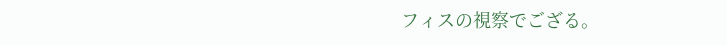フィスの視察でござる。